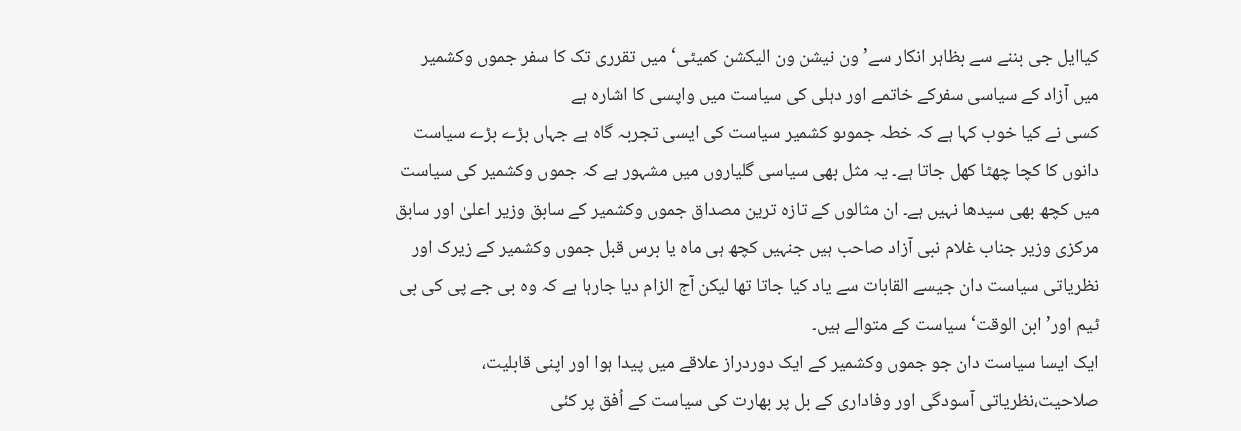کیاایل جی بننے سے بظاہر انکار سے’ ون نیشن ون الیکشن کمیٹی‘ میں تقرری تک کا سفر جموں وکشمیر میں آزاد کے سیاسی سفرکے خاتمے اور دہلی کی سیاست میں واپسی کا اشارہ ہے
کسی نے کیا خوب کہا ہے کہ خطہ جموںو کشمیر سیاست کی ایسی تجربہ گاہ ہے جہاں بڑے بڑے سیاست دانوں کا کچا چھٹا کھل جاتا ہے۔ یہ مثل بھی سیاسی گلیاروں میں مشہور ہے کہ جموں وکشمیر کی سیاست میں کچھ بھی سیدھا نہیں ہے۔ ان مثالوں کے تازہ ترین مصداق جموں وکشمیر کے سابق وزیر اعلیٰ اور سابق مرکزی وزیر جناب غلام نبی آزاد صاحب ہیں جنہیں کچھ ہی ماہ یا برس قبل جموں وکشمیر کے زیرک اور نظریاتی سیاست دان جیسے القابات سے یاد کیا جاتا تھا لیکن آج الزام دیا جارہا ہے کہ وہ بی جے پی کی بی ٹیم اور’ ابن الوقت‘ سیاست کے متوالے ہیں۔
ایک ایسا سیاست دان جو جموں وکشمیر کے ایک دوردراز علاقے میں پیدا ہوا اور اپنی قابلیت، صلاحیت،نظریاتی آسودگی اور وفاداری کے بل پر بھارت کی سیاست کے اُفق پر کئی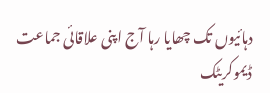دہائیوں تک چھایا رہا آج اپنی علاقائی جماعت ڈیموکریٹک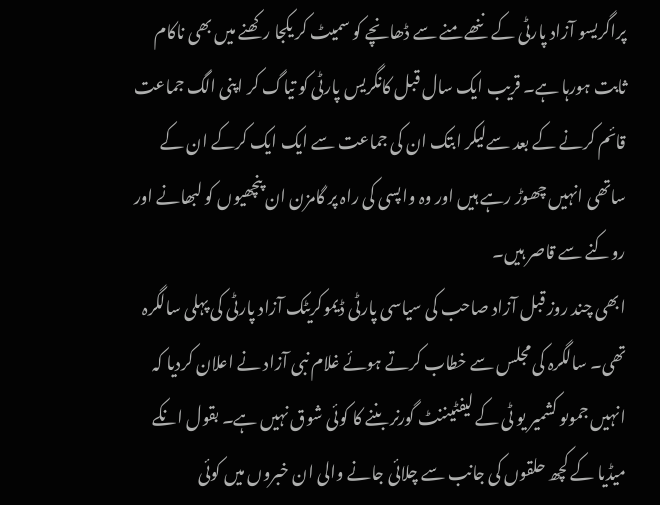پراگریسو آزاد پارٹی کے ننھے منے سے ڈھانچے کو سمیٹ کر یکجا رکھنے میں بھی ناکام ثابت ہورہا ہے۔ قریب ایک سال قبل کانگریس پارٹی کو تیاگ کر اپنی الگ جماعت قائم کرنے کے بعد سےلیکر ابتک ان کی جماعت سے ایک ایک کرکے ان کے ساتھی انہیں چھوڑ رہے ہیں اور وہ واپسی کی راہ پر گامزن ان پنچھیوں کو لبھانے اور روکنے سے قاصر ہیں۔
ابھی چند روز قبل آزاد صاحب کی سیاسی پارٹی ڈیموکریٹک آزاد پارٹی کی پہلی سالگرہ تھی۔ سالگرہ کی مجلس سے خطاب کرتے ہوئے غلام نبی آزاد نے اعلان کردیا کہ انہیں جموںو کشمیر یو ٹی کے لیفٹیننٹ گورنر بننے کا کوئی شوق نہیں ہے۔ بقول انکے میڈیا کے کچھ حلقوں کی جانب سے چلائی جانے والی ان خبروں میں کوئی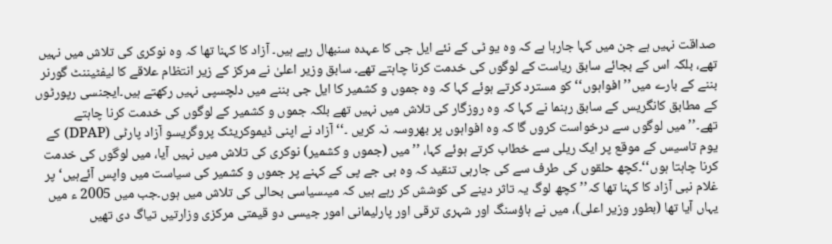صداقت نہیں ہے جن میں کہا جارہا ہے کہ وہ یو ٹی کے نئے ایل جی کا عہدہ سنبھال رہے ہیں۔ آزاد کا کہنا تھا کہ وہ نوکری کی تلاش میں نہیں تھے، بلکہ اس کے بجائے سابق ریاست کے لوگوں کی خدمت کرنا چاہتے تھے۔ سابق وزیر اعلیٰ نے مرکز کے زیر انتظام علاقے کا لیفٹیننٹ گورنر بننے کے بارے میں’’افواہوں‘‘ کو مسترد کرتے ہوئے کہا کہ وہ جموں و کشمیر کا ایل جی بننے میں دلچسپی نہیں رکھتے ہیں۔ایجنسی رپورٹوں کے مطابق کانگریس کے سابق رہنما نے کہا کہ وہ روزگار کی تلاش میں نہیں تھے بلکہ جموں و کشمیر کے لوگوں کی خدمت کرنا چاہتے تھے۔’’میں لوگوں سے درخواست کروں گا کہ وہ افواہوں پر بھروسہ نہ کریں ۔‘‘ آزاد نے اپنی ڈیموکریٹک پروگریسو آزاد پارٹی (DPAP) کے یوم تاسیس کے موقع پر ایک ریلی سے خطاب کرتے ہوئے کہا، ’’میں (جموں و کشمیر) نوکری کی تلاش میں نہیں آیا، میں لوگوں کی خدمت کرنا چاہتا ہوں‘‘۔کچھ حلقوں کی طرف سے کی جارہی تنقید کہ وہ بی جے پی کے کہنے پر جموں و کشمیر کی سیاست میں واپس آئےہیں‘ پر غلام نبی آزاد کا کہنا تھا کہ’’ کچھ لوگ یہ تاثر دینے کی کوشش کر رہے ہیں کہ میںسیاسی بحالی کی تلاش میں ہوں۔جب میں 2005 ء میں یہاں آیا تھا (بطور وزیر اعلی)، میں نے ہاؤسنگ اور شہری ترقی اور پارلیمانی امور جیسی دو قیمتی مرکزی وزارتیں تیاگ دی تھیں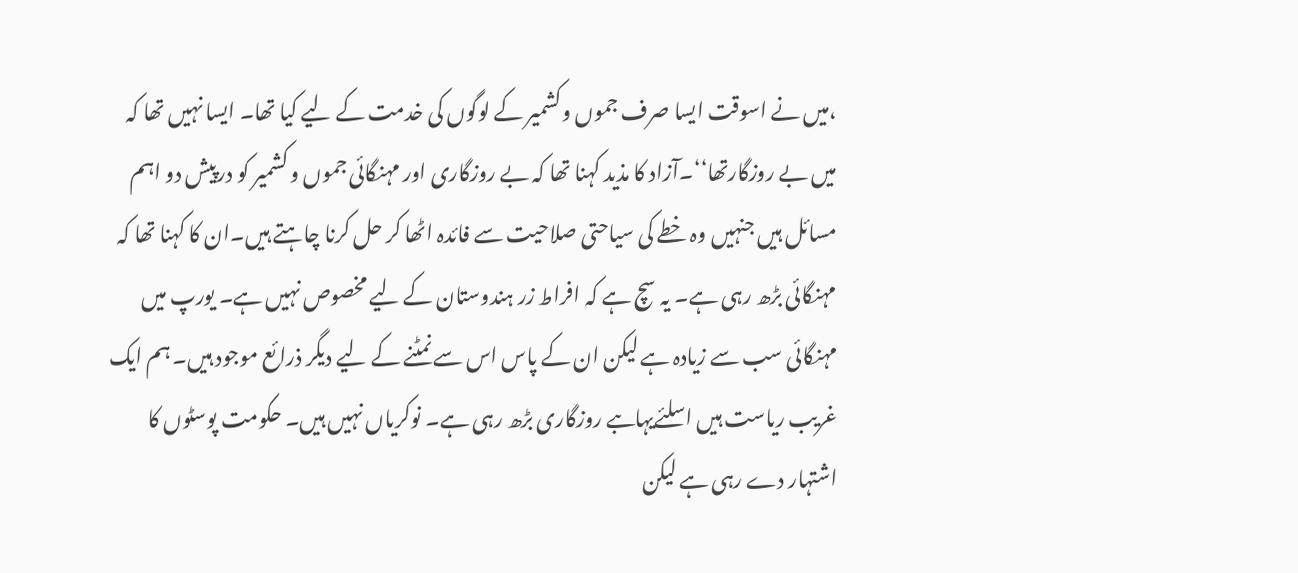،میں نے اسوقت ایسا صرف جموں وکشمیر کے لوگوں کی خدمت کے لیے کیا تھا۔ ایسا نہیں تھا کہ میں بے روزگارتھا‘‘۔آزاد کا مذید کہنا تھا کہ بے روزگاری اور مہنگائی جموں و کشمیر کو درپیش دو اہم مسائل ہیں جنہیں وہ خطے کی سیاحتی صلاحیت سے فائدہ اٹھا کر حل کرنا چاہتے ہیں۔ان کا کہنا تھا کہ مہنگائی بڑھ رہی ہے۔ یہ سچ ہے کہ افراط زر ہندوستان کے لیے مخصوص نہیں ہے۔ یورپ میں مہنگائی سب سے زیادہ ہے لیکن ان کے پاس اس سے نمٹنے کے لیے دیگر ذرائع موجود ہیں۔ ہم ایک غریب ریاست ہیں اسلئےیہاںبے روزگاری بڑھ رہی ہے۔ نوکریاں نہیں ہیں۔ حکومت پوسٹوں کا اشتہار دے رہی ہے لیکن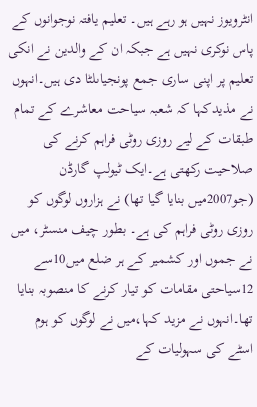انٹرویوز نہیں ہو رہے ہیں۔ تعلیم یافتہ نوجوانوں کے پاس نوکری نہیں ہے جبکہ ان کے والدین نے انکی تعلیم پر اپنی ساری جمع پونجیاںلٹا دی ہیں۔انہوں نے مذیدکہا کہ شعبہ سیاحت معاشرے کے تمام طبقات کے لیے روزی روٹی فراہم کرنے کی صلاحیت رکھتی ہے۔ایک ٹیولپ گارڈن (جو2007میں بنایا گیا تھا) نے ہزاروں لوگوں کو روزی روٹی فراہم کی ہے۔ بطور چیف منسٹر، میں نے جموں اور کشمیر کے ہر ضلع میں10سے 12سیاحتی مقامات کو تیار کرنے کا منصوبہ بنایا تھا۔انہوں نے مزید کہا،میں نے لوگوں کو ہوم اسٹے کی سہولیات کے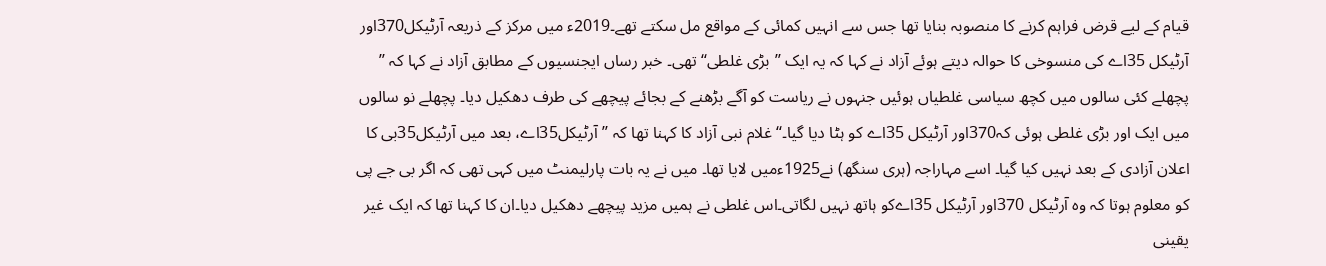قیام کے لیے قرض فراہم کرنے کا منصوبہ بنایا تھا جس سے انہیں کمائی کے مواقع مل سکتے تھے۔2019ء میں مرکز کے ذریعہ آرٹیکل370اور آرٹیکل 35اے کی منسوخی کا حوالہ دیتے ہوئے آزاد نے کہا کہ یہ ایک ’’بڑی غلطی‘‘ تھی۔ خبر رساں ایجنسیوں کے مطابق آزاد نے کہا کہ ’’ پچھلے کئی سالوں میں کچھ سیاسی غلطیاں ہوئیں جنہوں نے ریاست کو آگے بڑھنے کے بجائے پیچھے کی طرف دھکیل دیا۔ پچھلے نو سالوں میں ایک اور بڑی غلطی ہوئی کہ370اور آرٹیکل 35اے کو ہٹا دیا گیا۔‘‘غلام نبی آزاد کا کہنا تھا کہ ’’آرٹیکل35اے، بعد میں آرٹیکل35بی کا اعلان آزادی کے بعد نہیں کیا گیا۔ اسے مہاراجہ (ہری سنگھ) نے1925ءمیں لایا تھا۔ میں نے یہ بات پارلیمنٹ میں کہی تھی کہ اگر بی جے پی کو معلوم ہوتا کہ وہ آرٹیکل 370اور آرٹیکل 35اےکو ہاتھ نہیں لگاتی۔اس غلطی نے ہمیں مزید پیچھے دھکیل دیا۔ان کا کہنا تھا کہ ایک غیر یقینی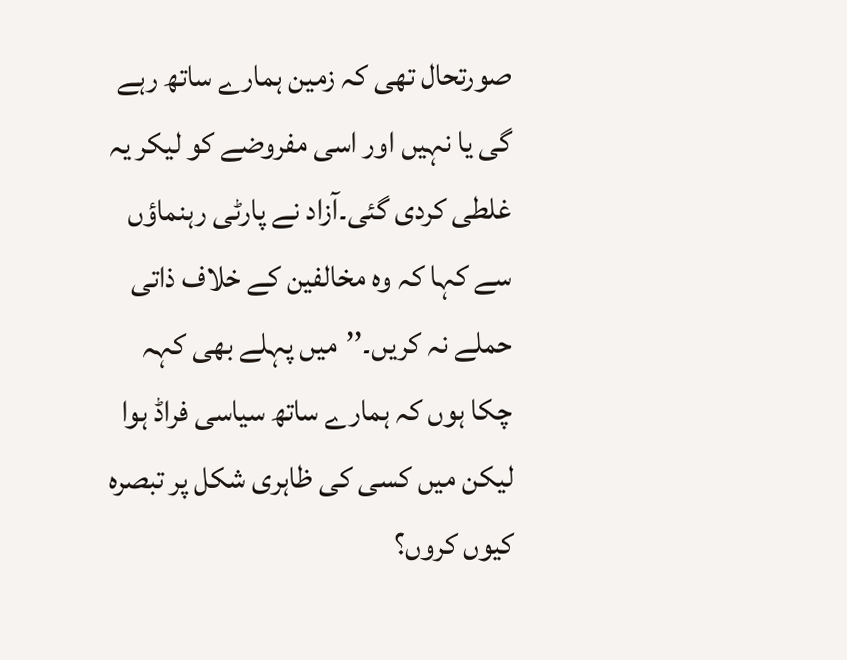صورتحال تھی کہ زمین ہمارے ساتھ رہے گی یا نہیں اور اسی مفروضے کو لیکر یہ غلطی کردی گئی۔آزاد نے پارٹی رہنماؤں سے کہا کہ وہ مخالفین کے خلاف ذاتی حملے نہ کریں۔’’میں پہلے بھی کہہ چکا ہوں کہ ہمارے ساتھ سیاسی فراڈ ہوا لیکن میں کسی کی ظاہری شکل پر تبصرہ کیوں کروں؟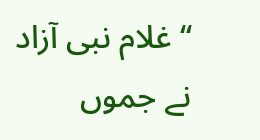‘‘غلام نبی آزاد نے جموں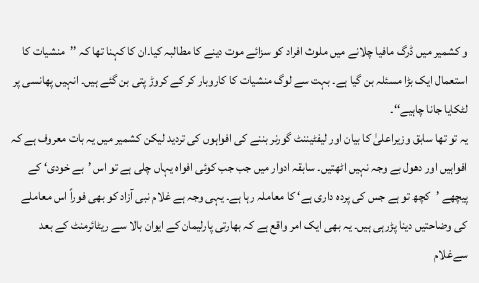و کشمیر میں ڈرگ مافیا چلانے میں ملوث افراد کو سزائے موت دینے کا مطالبہ کیا۔ان کا کہنا تھا کہ ’’منشیات کا استعمال ایک بڑا مسئلہ بن گیا ہے۔ بہت سے لوگ منشیات کا کاروبار کر کے کروڑ پتی بن گئے ہیں۔ انہیں پھانسی پر لٹکایا جانا چاہیے‘‘۔
یہ تو تھا سابق وزیراعلیٰ کا بیان اور لیفٹیننٹ گورنر بننے کی افواہوں کی تردید لیکن کشمیر میں یہ بات معروف ہے کہ افواہیں اور دھول بے وجہ نہیں اٹھتیں۔ سابقہ ادوار میں جب جب کوئی افواہ یہاں چلی ہے تو اس ’بے خودی‘ کے پیچھے ’کچھ تو ہے جس کی پردہ داری ہے‘ کا معاملہ رہا ہے۔ یہی وجہ ہے غلام نبی آزاد کو بھی فوراً اس معاملے کی وضاحتیں دینا پڑرہی ہیں۔ یہ بھی ایک امر واقع ہے کہ بھارتی پارلیمان کے ایوان بالا سے ریٹائرمنٹ کے بعد سےغلام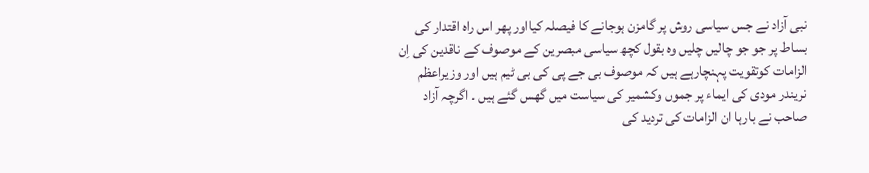نبی آزاد نے جس سیاسی روش پر گامزن ہوجانے کا فیصلہ کیااور پھر اس راہ اقتدار کی بساط پر جو جو چالیں چلیں وہ بقول کچھ سیاسی مبصرین کے موصوف کے ناقدین کی اِن الزامات کوتقویت پہنچارہے ہیں کہ موصوف بی جے پی کی بی ٹیم ہیں اور وزیراعظم نریندر مودی کی ایماء پر جموں وکشمیر کی سیاست میں گھس گئے ہیں ۔ اگرچہ آزاد صاحب نے بارہا ان الزامات کی تردید کی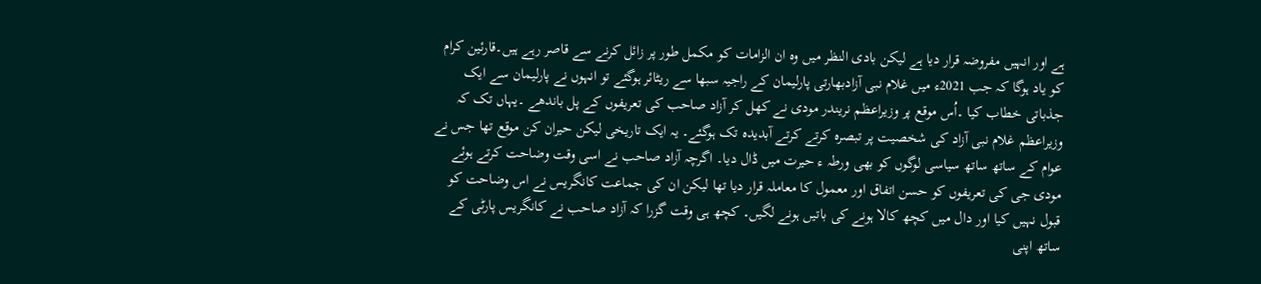ہے اور انہیں مفروضہ قرار دیا ہے لیکن بادی النظر میں وہ ان الزامات کو مکمل طور پر زائل کرنے سے قاصر رہے ہیں۔قارئین کرام کو یاد ہوگا کہ جب 2021ء میں غلام نبی آزادبھارتی پارلیمان کے راجیہ سبھا سے ریٹائر ہوگئے تو انہوں نے پارلیمان سے ایک جذباتی خطاب کیا ۔اُس موقع پر وزیراعظم نریندر مودی نے کھل کر آزاد صاحب کی تعریفوں کے پل باندھے ۔یہاں تک کہ وزیراعظم غلام نبی آزاد کی شخصیت پر تبصرہ کرتے کرتے آبدیدہ تک ہوگئے۔ یہ ایک تاریخی لیکن حیران کن موقع تھا جس نے عوام کے ساتھ ساتھ سیاسی لوگوں کو بھی ورطہ ء حیرت میں ڈال دیا۔ اگرچہ آزاد صاحب نے اسی وقت وضاحت کرتے ہوئے مودی جی کی تعریفوں کو حسن اتفاق اور معمول کا معاملہ قرار دیا تھا لیکن ان کی جماعت کانگریس نے اس وضاحت کو قبول نہیں کیا اور دال میں کچھ کالا ہونے کی باتیں ہونے لگیں۔ کچھ ہی وقت گزرا کہ آزاد صاحب نے کانگریس پارٹی کے ساتھ اپنی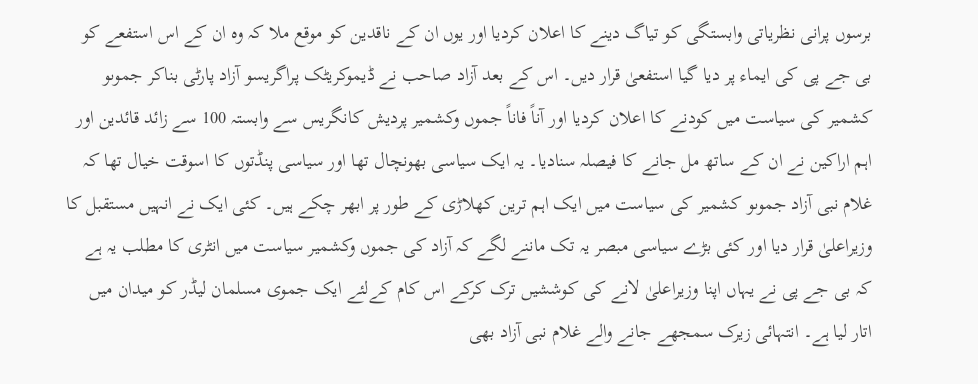برسوں پرانی نظریاتی وابستگی کو تیاگ دینے کا اعلان کردیا اور یوں ان کے ناقدین کو موقع ملا کہ وہ ان کے اس استفعے کو بی جے پی کی ایماء پر دیا گیا استفعیٰ قرار دیں۔ اس کے بعد آزاد صاحب نے ڈیموکریٹک پراگریسو آزاد پارٹی بناکر جموںو کشمیر کی سیاست میں کودنے کا اعلان کردیا اور آناً فاناً جموں وکشمیر پردیش کانگریس سے وابستہ 100 سے زائد قائدین اور اہم اراکین نے ان کے ساتھ مل جانے کا فیصلہ سنادیا۔ یہ ایک سیاسی بھونچال تھا اور سیاسی پنڈتوں کا اسوقت خیال تھا کہ غلام نبی آزاد جموںو کشمیر کی سیاست میں ایک اہم ترین کھلاڑی کے طور پر ابھر چکے ہیں۔ کئی ایک نے انہیں مستقبل کا وزیراعلیٰ قرار دیا اور کئی بڑے سیاسی مبصر یہ تک ماننے لگے کہ آزاد کی جموں وکشمیر سیاست میں انٹری کا مطلب یہ ہے کہ بی جے پی نے یہاں اپنا وزیراعلیٰ لانے کی کوششیں ترک کرکے اس کام کےلئے ایک جموی مسلمان لیڈر کو میدان میں اتار لیا ہے۔ انتہائی زیرک سمجھے جانے والے غلام نبی آزاد بھی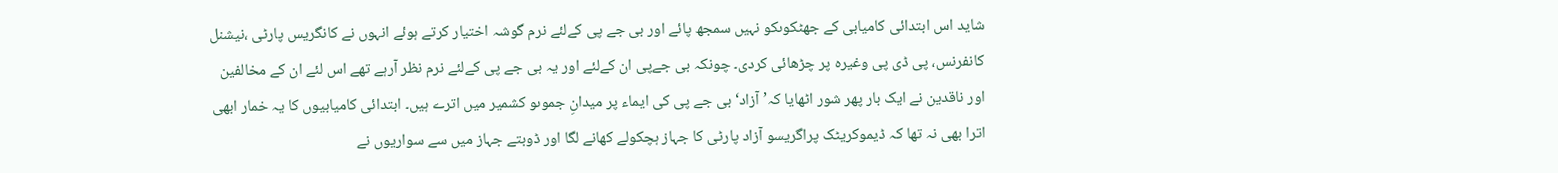شاید اس ابتدائی کامیابی کے جھٹکوںکو نہیں سمجھ پائے اور بی جے پی کےلئے نرم گوشہ اختیار کرتے ہوئے انہوں نے کانگریس پارٹی ،نیشنل کانفرنس، پی ڈی پی وغیرہ پر چڑھائی کردی۔ چونکہ بی جےپی ان کےلئے اور یہ بی جے پی کےلئے نرم نظر آرہے تھے اس لئے ان کے مخالفین اور ناقدین نے ایک بار پھر شور اٹھایا کہ’ آزاد‘ بی جے پی کی ایماء پر میدانِ جموںو کشمیر میں اترے ہیں۔ ابتدائی کامیابیوں کا یہ خمار ابھی اترا بھی نہ تھا کہ ڈیموکریٹک پراگریسو آزاد پارٹی کا جہاز ہچکولے کھانے لگا اور ڈوبتے جہاز میں سے سواریوں نے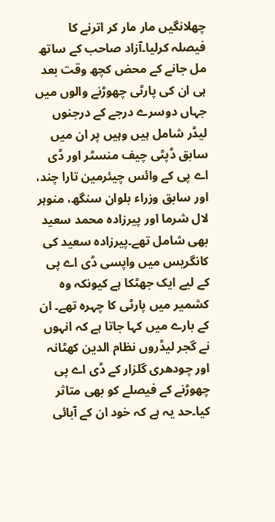چھلانگیں مار مار کر اترنے کا فیصلہ کرلیا۔آزاد صاحب کے ساتھ مل جانے کے محض کچھ وقت بعد ہی ان کی پارٹی چھوڑنے والوں میں جہاں دوسرے درجے کے درجنوں لیڈر شامل ہیں وہیں پر ان میں سابق ڈپٹی چیف منسٹر اور ڈی اے پی کے وائس چیئرمین تارا چند، اور سابق وزراء بلوان سنگھ، منوہر لال شرما اور پیرزادہ محمد سعید بھی شامل تھے۔پیرزادہ سعید کی کانگریس میں واپسی ڈی اے پی کے لیے ایک جھٹکا ہے کیونکہ وہ کشمیر میں پارٹی کا چہرہ تھے۔ ان کے بارے میں کہا جاتا ہے کہ انہوں نے گجر لیڈروں نظام الدین کھٹانہ اور چودھری گلزار کے ڈی اے پی چھوڑنے کے فیصلے کو بھی متاثر کیا۔حد یہ ہے کہ خود ان کے آبائی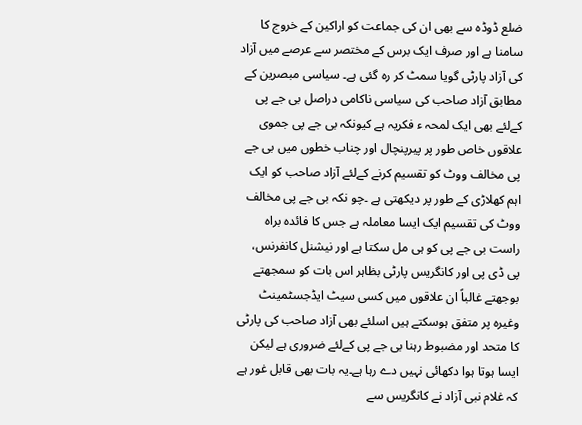ضلع ڈوڈہ سے بھی ان کی جماعت کو اراکین کے خروج کا سامنا ہے اور صرف ایک برس کے مختصر سے عرصے میں آزاد کی آزاد پارٹی گویا سمٹ کر رہ گئی ہے۔ سیاسی مبصرین کے مطابق آزاد صاحب کی سیاسی ناکامی دراصل بی جے پی کےلئے بھی ایک لمحہ ء فکریہ ہے کیونکہ بی جے پی جموی علاقوں خاص طور پر پیرپنچال اور چناب خطوں میں بی جے پی مخالف ووٹ کو تقسیم کرنے کےلئے آزاد صاحب کو ایک اہم کھلاڑی کے طور پر دیکھتی ہے ۔چو نکہ بی جے پی مخالف ووٹ کی تقسیم ایک ایسا معاملہ ہے جس کا فائدہ براہ راست بی جے پی کو ہی مل سکتا ہے اور نیشنل کانفرنس، پی ڈی پی اور کانگریس پارٹی بظاہر اس بات کو سمجھتے بوجھتے غالباً ان علاقوں میں کسی سیٹ ایڈجسٹمینٹ وغیرہ پر متفق ہوسکتے ہیں اسلئے بھی آزاد صاحب کی پارٹی کا متحد اور مضبوط رہنا بی جے پی کےلئے ضروری ہے لیکن ایسا ہوتا ہوا دکھائی نہیں دے رہا ہے۔یہ بات بھی قابل غور ہے کہ غلام نبی آزاد نے کانگریس سے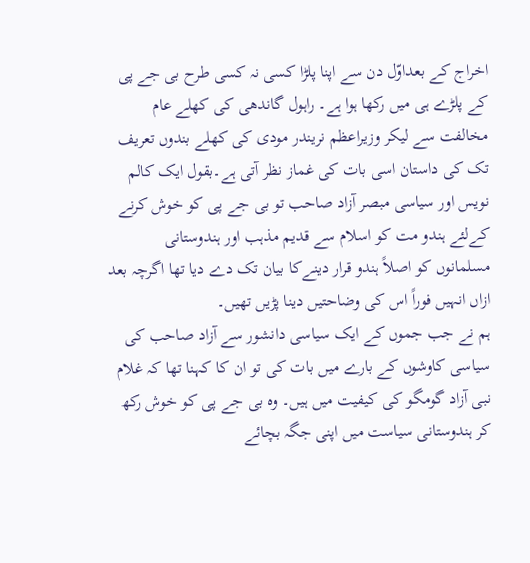اخراج کے بعداوّل دن سے اپنا پلڑا کسی نہ کسی طرح بی جے پی کے پلڑے ہی میں رکھا ہوا ہے۔ راہول گاندھی کی کھلے عام مخالفت سے لیکر وزیراعظم نریندر مودی کی کھلے بندوں تعریف تک کی داستان اسی بات کی غماز نظر آتی ہے۔بقول ایک کالم نویس اور سیاسی مبصر آزاد صاحب تو بی جے پی کو خوش کرنے کےلئے ہندو مت کو اسلام سے قدیم مذہب اور ہندوستانی مسلمانوں کو اصلاً ہندو قرار دینےکا بیان تک دے دیا تھا اگرچہ بعد ازاں انہیں فوراً اس کی وضاحتیں دینا پڑیں تھیں۔
ہم نے جب جموں کے ایک سیاسی دانشور سے آزاد صاحب کی سیاسی کاوشوں کے بارے میں بات کی تو ان کا کہنا تھا کہ غلام نبی آزاد گومگو کی کیفیت میں ہیں۔ وہ بی جے پی کو خوش رکھ کر ہندوستانی سیاست میں اپنی جگہ بچائے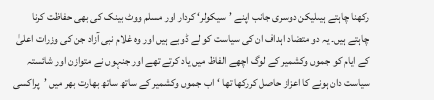رکھنا چاہتے ہیںلیکن دوسری جانب اپنے ’سیکولر‘ کردار اور مسلم ووٹ بینک کی بھی حفاظت کرنا چاہتے ہیں۔ یہ دو متضاد اہداف ان کی سیاست کو لے ڈوبے ہیں اور وہ غلام نبی آزاد جن کی وزرات اعلیٰ کے ایام کو جموں وکشمیر کے لوگ اچھے الفاظ میں یاد کرتے تھے اور جنہوں نے متوازن اور شائستہ سیاست دان ہونے کا اعزاز حاصل کررکھا تھا ‘اب جموں وکشمیر کے ساتھ ساتھ بھارت بھر میں ’پراکسی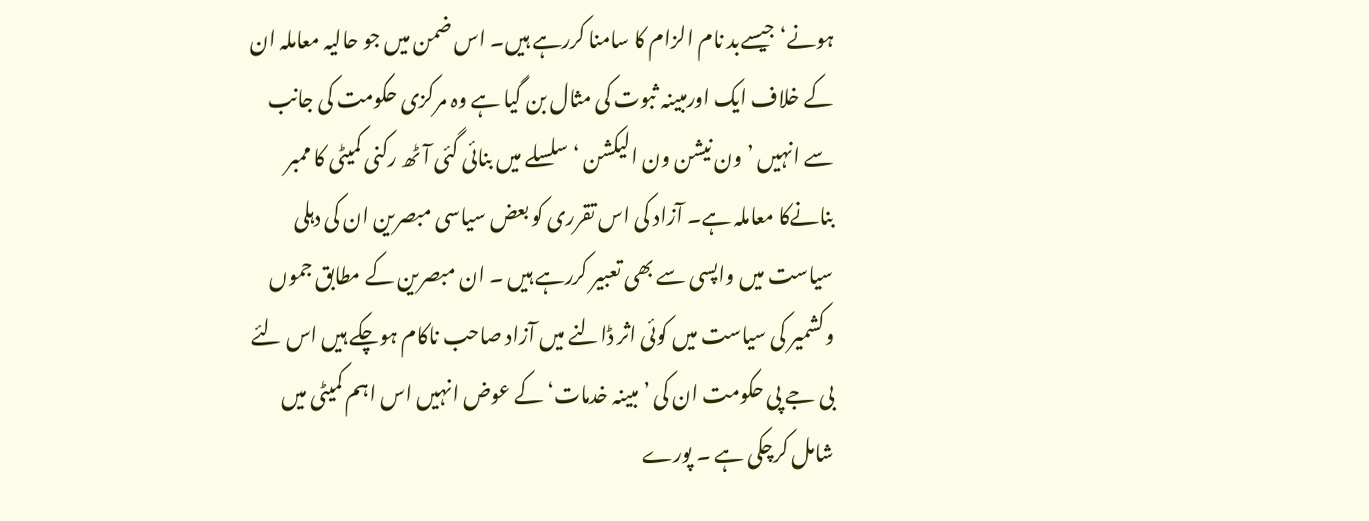ہونے‘ جیسےبد نام الزام کا سامنا کررہے ہیں۔ اس ضمن میں جو حالیہ معاملہ ان کے خلاف ایک اورمبینہ ثبوت کی مثال بن گیا ہے وہ مرکزی حکومت کی جانب سے انہیں ’ون نیشن ون الیکشن ‘ سلسلے میں بنائی گئی آٹھ رکنی کمیٹی کا ممبر بنانےکا معاملہ ہے۔ آزاد کی اس تقرری کو بعض سیاسی مبصرین ان کی دہلی سیاست میں واپسی سے بھی تعبیر کررہے ہیں ۔ ان مبصرین کے مطابق جموں وکشمیر کی سیاست میں کوئی اثر ڈالنے میں آزاد صاحب ناکام ہوچکے ہیں اس لئے بی جے پی حکومت ان کی ’مبینہ خدمات‘ کے عوض انہیں اس اہم کمیٹی میں شامل کرچکی ہے ۔ پورے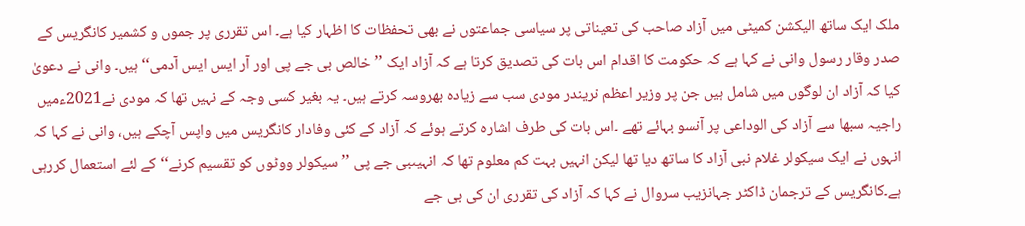ملک ایک ساتھ الیکشن کمیٹی میں آزاد صاحب کی تعیناتی پر سیاسی جماعتوں نے بھی تحفظات کا اظہار کیا ہے۔ اس تقرری پر جموں و کشمیر کانگریس کے صدر وقار رسول وانی نے کہا ہے کہ حکومت کا اقدام اس بات کی تصدیق کرتا ہے کہ آزاد ایک ’’خالص بی جے پی اور آر ایس ایس آدمی‘‘ ہیں۔ وانی نے دعویٰ کیا کہ آزاد ان لوگوں میں شامل ہیں جن پر وزیر اعظم نریندر مودی سب سے زیادہ بھروسہ کرتے ہیں۔ یہ بغیر کسی وجہ کے نہیں تھا کہ مودی نے2021ءمیں راجیہ سبھا سے آزاد کی الوداعی پر آنسو بہائے تھے ۔اس بات کی طرف اشارہ کرتے ہوئے کہ آزاد کے کئی وفادار کانگریس میں واپس آچکے ہیں، وانی نے کہا کہ انہوں نے ایک سیکولر غلام نبی آزاد کا ساتھ دیا تھا لیکن انہیں بہت کم معلوم تھا کہ انہیںبی جے پی ’’سیکولر ووٹوں کو تقسیم کرنے‘‘کے لئے استعمال کررہی ہے۔کانگریس کے ترجمان ڈاکٹر جہانزیب سروال نے کہا کہ آزاد کی تقرری ان کی بی جے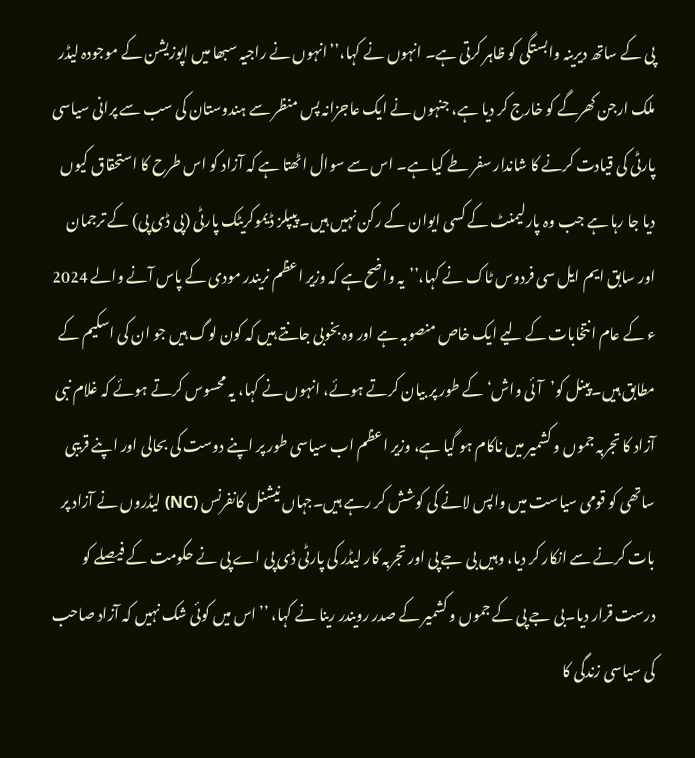پی کے ساتھ دیرینہ وابستگی کو ظاہر کرتی ہے۔ انہوں نے کہا،’’انہوں نے راجیہ سبھا میں اپوزیشن کے موجودہ لیڈر ملک ارجن کھرگے کو خارج کر دیا ہے، جنہوں نے ایک عاجزانہ پس منظر سے ہندوستان کی سب سے پرانی سیاسی پارٹی کی قیادت کرنے کا شاندار سفر طے کیا ہے۔ اس سے سوال اٹھتا ہے کہ آزاد کو اس طرح کا استحقاق کیوں دیا جا رہا ہے جب وہ پارلیمنٹ کے کسی ایوان کے رکن نہیں ہیں۔ پیپلز ڈیموکریٹک پارٹی (پی ڈی پی) کے ترجمان اور سابق ایم ایل سی فردوس ٹاک نے کہا،’’یہ واضح ہے کہ وزیر اعظم نریندر مودی کے پاس آنے والے 2024 ء کے عام انتخابات کے لیے ایک خاص منصوبہ ہے اور وہ بخوبی جانتے ہیں کہ کون لوگ ہیں جو ان کی اسکیم کے مطابق ہیں۔پینل کو’آئی واش‘ کے طور پر بیان کرتے ہوئے، انہوں نے کہا، یہ محسوس کرتے ہوئے کہ غلام نبی آزاد کا تجربہ جموں و کشمیر میں ناکام ہو گیا ہے، وزیر اعظم اب سیاسی طور پر اپنے دوست کی بحالی اور اپنے قریبی ساتھی کو قومی سیاست میں واپس لانے کی کوشش کر رہے ہیں۔جہاں نیشنل کانفرنس (NC) لیڈروں نے آزاد پر بات کرنے سے انکار کر دیا، وہیں بی جے پی اور تجربہ کار لیڈر کی پارٹی ڈی پی اے پی نے حکومت کے فیصلے کو درست قرار دیا۔بی جے پی کے جموں و کشمیر کے صدر رویندر رینا نے کہا، ’’اس میں کوئی شک نہیں کہ آزاد صاحب کی سیاسی زندگی کا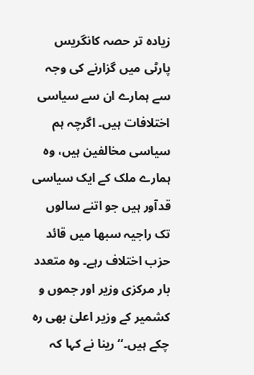زیادہ تر حصہ کانگریس پارٹی میں گزارنے کی وجہ سے ہمارے ان سے سیاسی اختلافات ہیں۔ اگرچہ ہم سیاسی مخالفین ہیں، وہ ہمارے ملک کے ایک سیاسی قدآور ہیں جو اتنے سالوں تک راجیہ سبھا میں قائد حزب اختلاف رہے۔ وہ متعدد بار مرکزی وزیر اور جموں و کشمیر کے وزیر اعلیٰ بھی رہ چکے ہیں۔‘‘رینا نے کہا کہ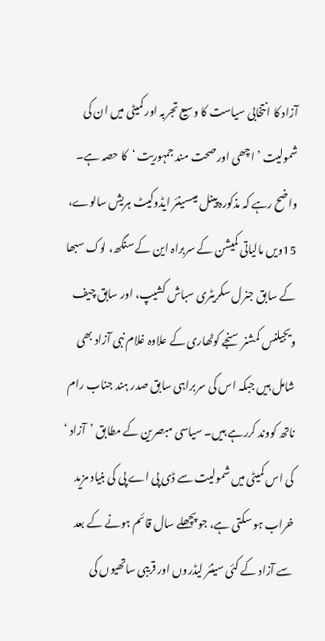آزاد کا انتخابی سیاست کا وسیع تجربہ اور کمیٹی میں ان کی شمولیت ’اچھی اور صحت مند جمہوریت ‘کا حصہ ہے۔ واضح رہے کہ مذکورہ پینل میںسینئر ایڈوکیٹ ہریش سالوے، 15ویں مالیاتی کمیشن کے سربراہ این کے سنگھ، لوک سبھا کے سابق جنرل سکریٹری سباش کشیپ، اور سابق چیف ویجیلنس کمشنر سنجے کوٹھاری کے علاوہ غلام نبی آزاد بھی شامل ہیں جبکہ اس کی سربراہی سابق صدر ہند جناب رام ناتھ کووند کررہے ہیں۔ سیاسی مبصرین کے مطابق ’آزاد ‘ کی اس کمیٹی میں شمولیت سے ڈی پی اے پی کی بنیاد مزید خراب ہو سکتی ہے، جو پچھلے سال قائم ہونے کے بعد سے آزاد کے کئی سینئر لیڈروں اور قریبی ساتھیوں کی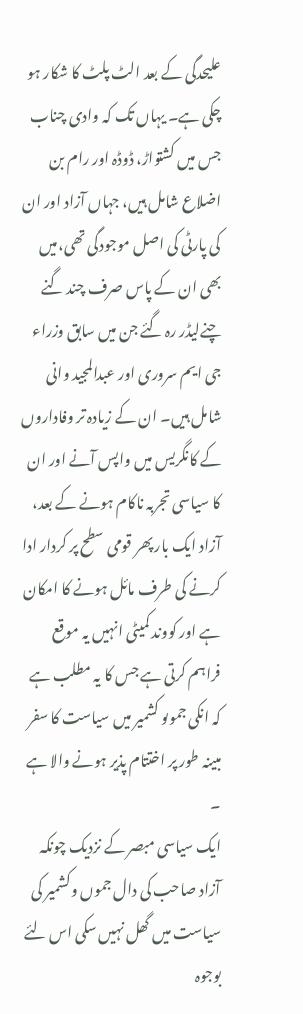علیحدگی کے بعد الٹ پلٹ کا شکار ہو چکی ہے۔ یہاں تک کہ وادی چناب جس میں کشتواڑ، ڈوڈہ اور رام بن اضلاع شامل ہیں، جہاں آزاد اور ان کی پارٹی کی اصل موجودگی تھی،میں بھی ان کے پاس صرف چند گنے چنےلیڈر رہ گئے جن میں سابق وزراء جی ایم سروری اور عبدالمجید وانی شامل ہیں۔ ان کے زیادہ تر وفاداروں کے کانگریس میں واپس آنے اور ان کا سیاسی تجربہ ناکام ہونے کے بعد، آزاد ایک بار پھر قومی سطح پر کردار ادا کرنے کی طرف مائل ہونے کا امکان ہے اور کووند کمیٹی انہیں یہ موقع فراہم کرتی ہے جس کا یہ مطلب ہے کہ انکی جموںو کشمیر میں سیاست کا سفر مبینہ طور پر اختتام پذیر ہونے والا ہے ۔
ایک سیاسی مبصر کے نزدیک چونکہ آزاد صاحب کی دال جموں وکشمیر کی سیاست میں گھل نہیں سکی اس لئے بوجوہ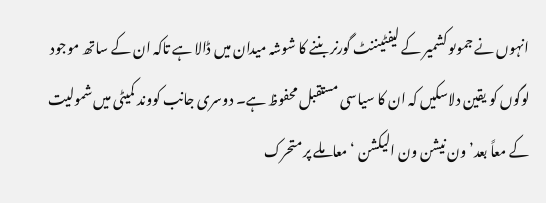انہوں نے جموںو کشمیر کے لیفٹیننٹ گورنر بننے کا شوشہ میدان میں ڈالا ہے تاکہ ان کے ساتھ موجود لوگوں کو یقین دلاسکیں کہ ان کا سیاسی مستقبل محفوظ ہے۔ دوسری جانب کووند کمیٹی میں شمولیت کے معاً بعد’ ون نیشن ون الیکشن ‘ معاملے پر متحرک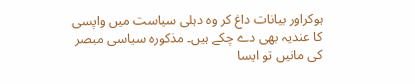ہوکراور بیانات داغ کر وہ دہلی سیاست میں واپسی کا عندیہ بھی دے چکے ہیں۔ مذکورہ سیاسی مبصر کی مانیں تو ایسا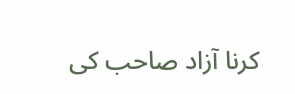کرنا آزاد صاحب کی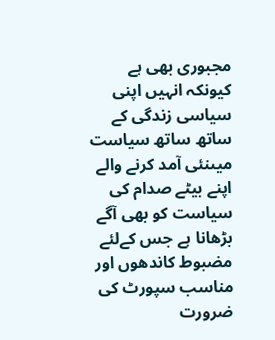مجبوری بھی ہے کیونکہ انہیں اپنی سیاسی زندگی کے ساتھ ساتھ سیاست میںنئی آمد کرنے والے اپنے بیٹے صدام کی سیاست کو بھی آگے بڑھانا ہے جس کےلئے مضبوط کاندھوں اور مناسب سپورٹ کی ضرورت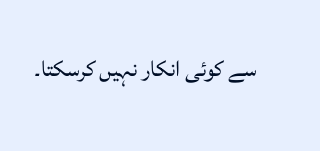سے کوئی انکار نہیں کرسکتا۔